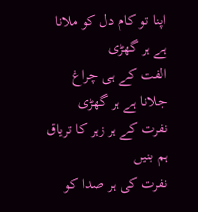اپنا تو کام دل کو ملانا ہے ہر گھڑی
الفت کے ہی چراغ جلانا ہے ہر گھڑی
نفرت کے ہر زہر کا تریاق ہم بنیں
نفرت کی ہر صدا کو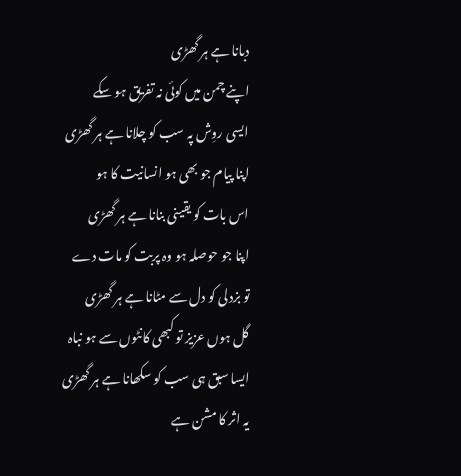دبانا ہے ہر گھڑی
اپنے چمن میں کوئی نہ تفریق ہو سکے
ایسی روِش پہ سب کو چلانا ہے ہر گھڑی
اپنا پیام جو بھی ہو انسانیت کا ہو
اس بات کو یقینی بنانا ہے ہر گھڑی
اپنا جو حوصلہ ہو وہ پربت کو مات دے
تو بزدلی کو دل سے مٹانا ہے ہر گھڑی
گل ہوں عزیز تو کبھی کانٹوں سے ہو نباہ
ایسا سبق ہی سب کو سکھانا ہے ہر گھڑی
یہ اثر کا مشن ہے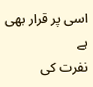اسی پر قرار بھی ہے
نفرت کی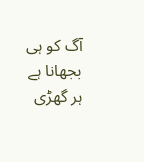آگ کو ہی بجھانا ہے ہر گھڑی